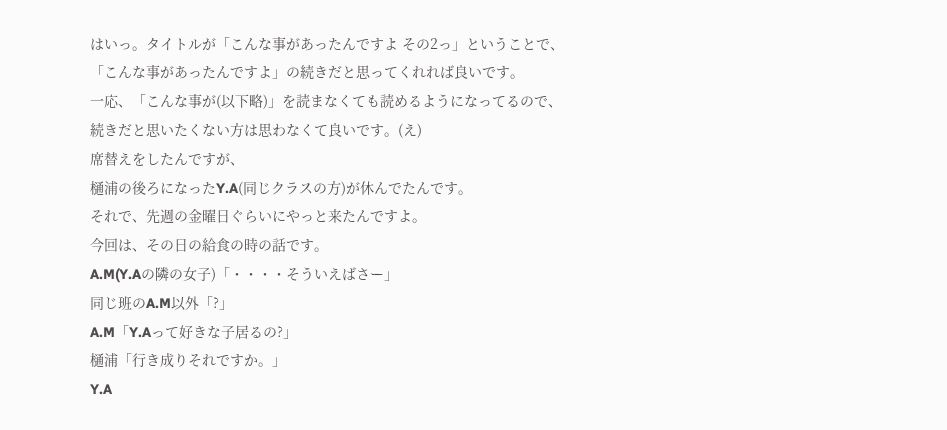はいっ。タイトルが「こんな事があったんですよ その2っ」ということで、
「こんな事があったんですよ」の続きだと思ってくれれば良いです。
一応、「こんな事が(以下略)」を読まなくても読めるようになってるので、
続きだと思いたくない方は思わなくて良いです。(え)
席替えをしたんですが、
樋浦の後ろになったY.A(同じクラスの方)が休んでたんです。
それで、先週の金曜日ぐらいにやっと来たんですよ。
今回は、その日の給食の時の話です。
A.M(Y.Aの隣の女子)「・・・・そういえばさー」
同じ班のA.M以外「?」
A.M「Y.Aって好きな子居るの?」
樋浦「行き成りそれですか。」
Y.A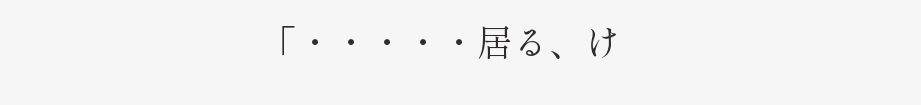「・・・・・居る、け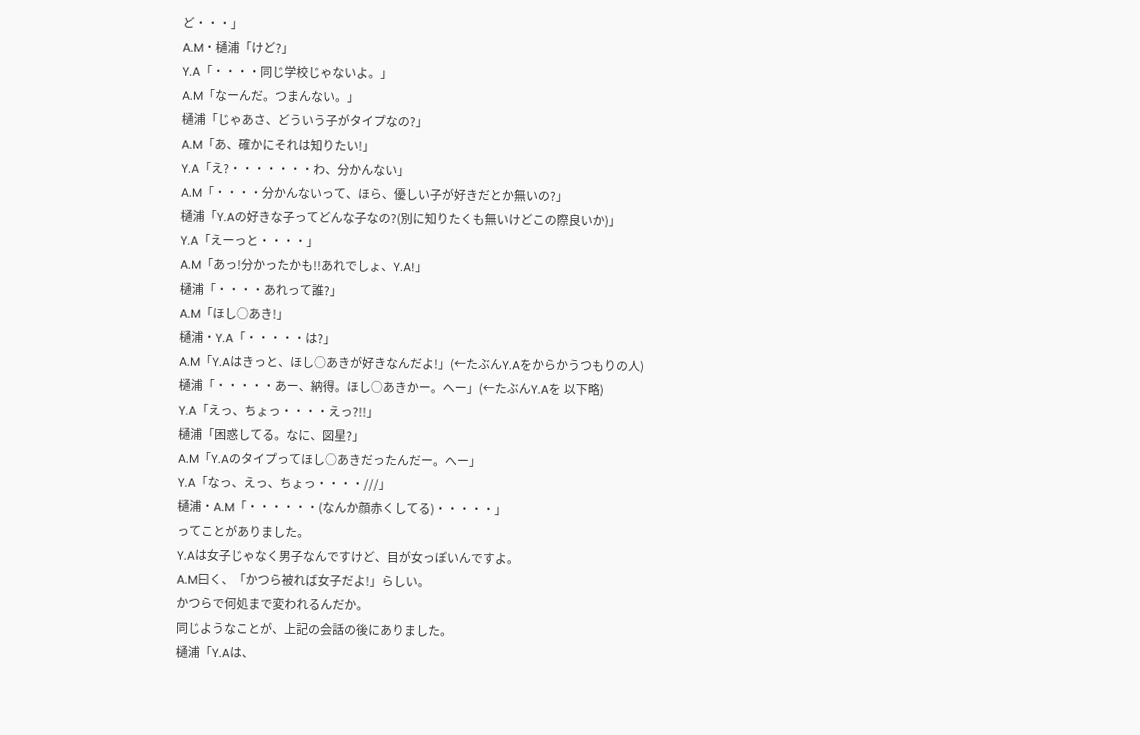ど・・・」
A.M・樋浦「けど?」
Y.A「・・・・同じ学校じゃないよ。」
A.M「なーんだ。つまんない。」
樋浦「じゃあさ、どういう子がタイプなの?」
A.M「あ、確かにそれは知りたい!」
Y.A「え?・・・・・・・わ、分かんない」
A.M「・・・・分かんないって、ほら、優しい子が好きだとか無いの?」
樋浦「Y.Aの好きな子ってどんな子なの?(別に知りたくも無いけどこの際良いか)」
Y.A「えーっと・・・・」
A.M「あっ!分かったかも!!あれでしょ、Y.A!」
樋浦「・・・・あれって誰?」
A.M「ほし○あき!」
樋浦・Y.A「・・・・・は?」
A.M「Y.Aはきっと、ほし○あきが好きなんだよ!」(←たぶんY.Aをからかうつもりの人)
樋浦「・・・・・あー、納得。ほし○あきかー。へー」(←たぶんY.Aを 以下略)
Y.A「えっ、ちょっ・・・・えっ?!!」
樋浦「困惑してる。なに、図星?」
A.M「Y.Aのタイプってほし○あきだったんだー。へー」
Y.A「なっ、えっ、ちょっ・・・・///」
樋浦・A.M「・・・・・・(なんか顔赤くしてる)・・・・・」
ってことがありました。
Y.Aは女子じゃなく男子なんですけど、目が女っぽいんですよ。
A.M曰く、「かつら被れば女子だよ!」らしい。
かつらで何処まで変われるんだか。
同じようなことが、上記の会話の後にありました。
樋浦「Y.Aは、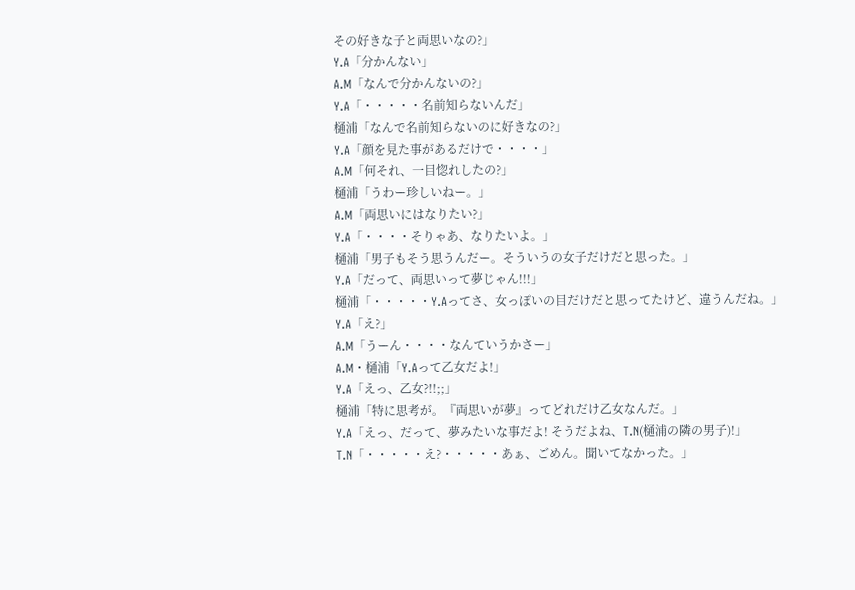その好きな子と両思いなの?」
Y.A「分かんない」
A.M「なんで分かんないの?」
Y.A「・・・・・名前知らないんだ」
樋浦「なんで名前知らないのに好きなの?」
Y.A「顔を見た事があるだけで・・・・」
A.M「何それ、一目惚れしたの?」
樋浦「うわー珍しいねー。」
A.M「両思いにはなりたい?」
Y.A「・・・・そりゃあ、なりたいよ。」
樋浦「男子もそう思うんだー。そういうの女子だけだと思った。」
Y.A「だって、両思いって夢じゃん!!!」
樋浦「・・・・・Y.Aってさ、女っぽいの目だけだと思ってたけど、違うんだね。」
Y.A「え?」
A.M「うーん・・・・なんていうかさー」
A.M・樋浦「Y.Aって乙女だよ!」
Y.A「えっ、乙女?!!;;」
樋浦「特に思考が。『両思いが夢』ってどれだけ乙女なんだ。」
Y.A「えっ、だって、夢みたいな事だよ! そうだよね、T.N(樋浦の隣の男子)!」
T.N「・・・・・え?・・・・・あぁ、ごめん。聞いてなかった。」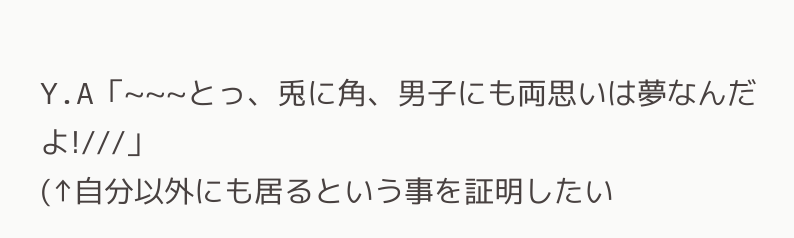Y.A「~~~とっ、兎に角、男子にも両思いは夢なんだよ!///」
(↑自分以外にも居るという事を証明したい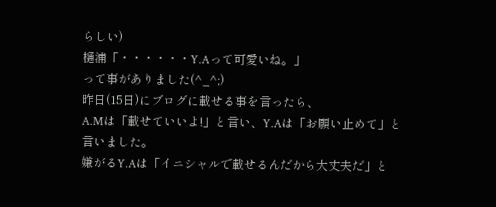らしい)
樋浦「・・・・・・Y.Aって可愛いね。」
って事がありました(^_^;)
昨日(15日)にブログに載せる事を言ったら、
A.Mは「載せていいよ!」と言い、Y.Aは「お願い止めて」と言いました。
嫌がるY.Aは「イニシャルで載せるんだから大丈夫だ」と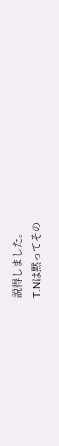説得しました。
T.Nは黙ってその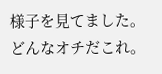様子を見てました。
どんなオチだこれ。